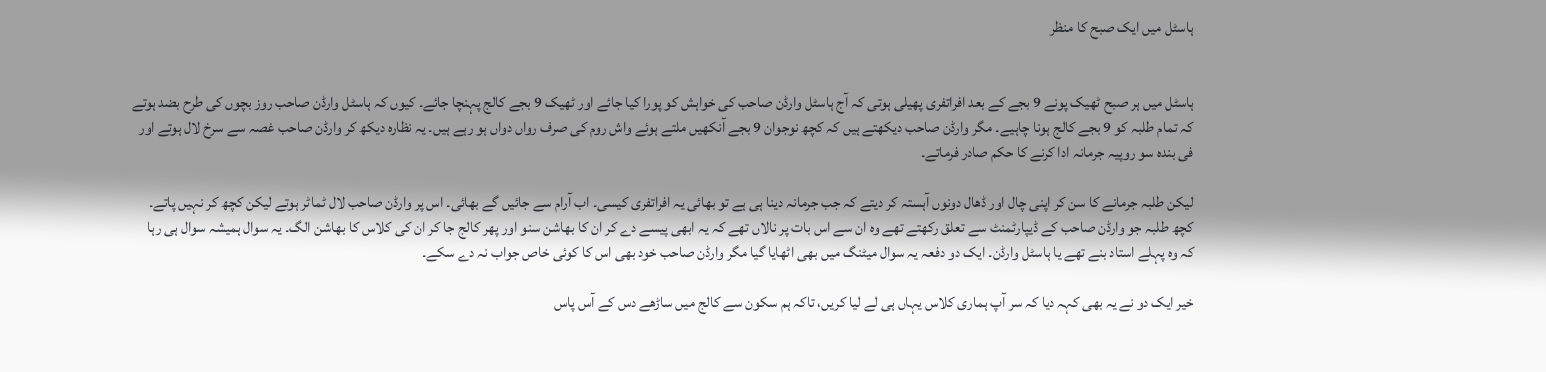ہاسٹل میں ایک صبح کا منظر


ہاسٹل میں ہر صبح ٹھیک پونے 9 بجے کے بعد افراتفری پھیلی ہوتی کہ آج ہاسٹل وارڈن صاحب کی خواہش کو پورا کیا جائے اور ٹھیک 9 بجے کالج پہنچا جائے۔ کیوں کہ ہاسٹل وارڈن صاحب روز بچوں کی طرح بضد ہوتے کہ تمام طلبہ کو 9 بجے کالج ہونا چاہیے۔ مگر وارڈن صاحب دیکھتے ہیں کہ کچھ نوجوان 9 بجے آنکھیں ملتے ہوئے واش روم کی صرف رواں دواں ہو رہے ہیں۔ یہ نظارہ دیکھ کر وارڈن صاحب غصہ سے سرخ لال ہوتے اور فی بندہ سو روپیہ جرمانہ ادا کرنے کا حکم صادر فرماتے۔

لیکن طلبہ جرمانے کا سن کر اپنی چال اور ڈھال دونوں آہستہ کر دیتے کہ جب جرمانہ دینا ہی ہے تو بھائی یہ افراتفری کیسی۔ اب آرام سے جائیں گے بھائی۔ اس پر وارڈن صاحب لال ٹماٹر ہوتے لیکن کچھ کر نہیں پاتے۔ کچھ طلبہ جو وارڈن صاحب کے ڈیپارٹمنٹ سے تعلق رکھتے تھے وہ ان سے اس بات پر نالاں تھے کہ یہ ابھی پیسے دے کر ان کا بھاشن سنو اور پھر کالج جا کر ان کی کلاس کا بھاشن الگ۔ یہ سوال ہمیشہ سوال ہی رہا کہ وہ پہلے استاد بنے تھے یا ہاسٹل وارڈن۔ ایک دو دفعہ یہ سوال میٹنگ میں بھی اٹھایا گیا مگر وارڈن صاحب خود بھی اس کا کوئی خاص جواب نہ دے سکے۔

خیر ایک دو نے یہ بھی کہہ دیا کہ سر آپ ہماری کلاس یہاں ہی لے لیا کریں، تاکہ ہم سکون سے کالج میں ساڑھے دس کے آس پاس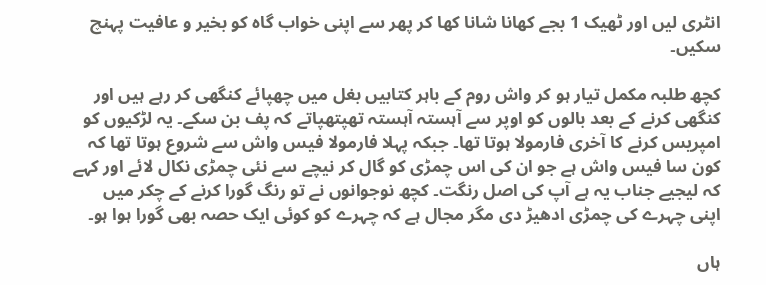انٹری لیں اور ٹھیک 1 بجے کھانا شانا کھا کر پھر سے اپنی خواب گاہ کو بخیر و عافیت پہنچ سکیں۔

کچھ طلبہ مکمل تیار ہو کر واش روم کے باہر کتابیں بغل میں چھپائے کنگھی کر رہے ہیں اور کنگھی کرنے کے بعد بالوں کو اوپر سے آہستہ آہستہ تھپتھپاتے کہ پف بن سکے۔ یہ لڑکیوں کو امپریس کرنے کا آخری فارمولا ہوتا تھا۔ جبکہ پہلا فارمولا فیس واش سے شروع ہوتا تھا کہ کون سا فیس واش ہے جو ان کی اس چمڑی کو گال کر نیچے سے نئی چمڑی نکال لائے اور کہے کہ لیجیے جناب یہ ہے آپ کی اصل رنگت۔ کچھ نوجوانوں نے تو رنگ گورا کرنے کے چکر میں اپنی چہرے کی چمڑی ادھیڑ دی مگر مجال ہے کہ چہرے کو کوئی ایک حصہ بھی گورا ہوا ہو۔

ہاں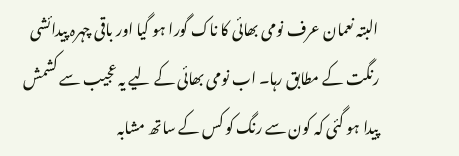البتہ نعمان عرف نومی بھائی کا ناک گورا ہو گیا اور باقی چہرہ پیدائشی رنگت کے مطابق رہا۔ اب نومی بھائی کے لیے یہ عجیب سے کشمش پیدا ہو گئی کہ کون سے رنگ کو کس کے ساتھ مشابہ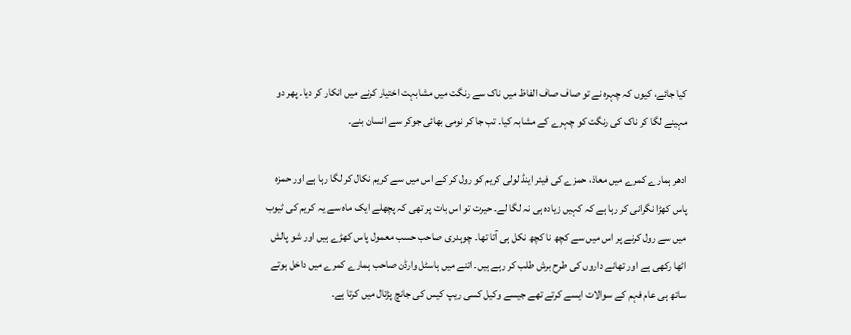کیا جائے، کیوں کہ چہرہ نے تو صاف صاف الفاظ میں ناک سے رنگت میں مشابہت اختیار کرنے میں انکار کر دیا۔ پھر دو مہینے لگا کر ناک کی رنگت کو چہرے کے مشابہ کیا۔ تب جا کر نومی بھائی جوکر سے انسان بنے۔

ادھر ہمارے کمرے میں معاذ، حمزے کی فیئر اینڈ لولی کریم کو رول کر کے اس میں سے کریم نکال کر لگا رہا ہے اور حمزہ پاس کھڑا نگرانی کر رہا ہے کہ کہیں زیادہ ہی نہ لگا لے۔ حیرت تو اس بات پر تھی کہ پچھلے ایک ماہ سے یہ کریم کی ٹیوب میں سے رول کرنے پر اس میں سے کچھ نا کچھ نکل ہی آتا تھا۔ چوہدری صاحب حسب معمول پاس کھڑے ہیں اور شو پالش اٹھا رکھی ہے اور تھانے داروں کی طرح برش طلب کر رہے ہیں۔ اتنے میں ہاسٹل وارڈن صاحب ہمارے کمرے میں داخل ہوتے ساتھ ہی عام فہم کے سوالات ایسے کرتے تھے جیسے وکیل کسی ریپ کیس کی جانچ پڑتال میں کرتا ہے۔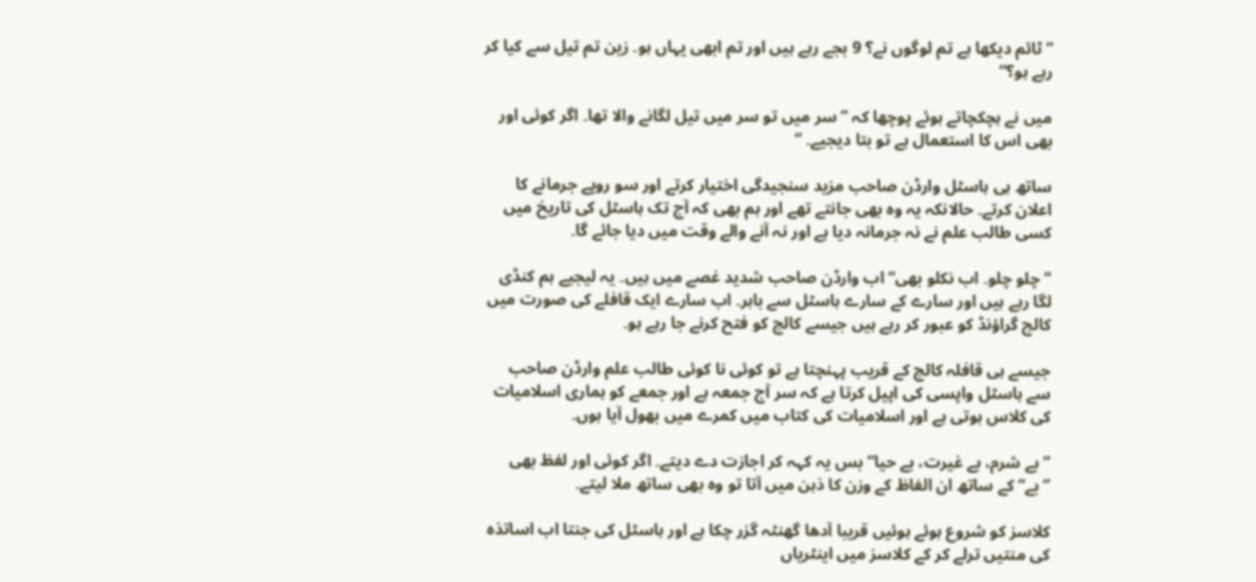” ٹائم دیکھا ہے تم لوگوں نے؟ 9 بجے رہے ہیں اور تم ابھی یہاں ہو۔ زین تم تیل سے کیا کر رہے ہو؟“

میں نے ہچکچاتے ہوئے پوچھا کہ ”سر میں تو سر میں تیل لگانے والا تھا۔ اگر کوئی اور بھی اس کا استعمال ہے تو بتا دیجیے۔ “

ساتھ ہی ہاسٹل وارڈن صاحب مزید سنجیدگی اختیار کرتے اور سو روپے جرمانے کا اعلان کرتے۔ حالانکہ یہ وہ بھی جانتے تھے اور ہم بھی کہ آج تک ہاسٹل کی تاریخ میں کسی طالب علم نے نہ جرمانہ دیا ہے اور نہ آنے والے وقت میں دیا جائے گا۔

” چلو چلو۔ اب نکلو بھی“ اب وارڈن صاحب شدید غصے میں ہیں۔ یہ لیجیے ہم کنڈی لگا رہے ہیں اور سارے کے سارے ہاسٹل سے باہر۔ اب سارے ایک قافلے کی صورت میں کالج گراؤنڈ کو عبور کر رہے ہیں جیسے کالج کو فتح کرنے جا رہے ہو۔

جیسے ہی قافلہ کالج کے قریب پہنچتا ہے تو کوئی نا کوئی طالب علم وارڈن صاحب سے ہاسٹل واپسی کی اپیل کرتا ہے کہ سر آج جمعہ ہے اور جمعے کو ہماری اسلامیات کی کلاس ہوتی ہے اور اسلامیات کی کتاب میں کمرے میں بھول آیا ہوں۔

” بے شرم، بے غیرت، بے حیا“ بس یہ کہہ کر اجازت دے دیتے۔ اگر کوئی اور لفظ بھی ”بے“ کے ساتھ ان الفاظ کے وزن کا ذہن میں آتا تو وہ بھی ساتھ ملا لیتے۔

کلاسز کو شروع ہوئے ہوئیں قریبا آدھا گھنٹہ گزر چکا ہے اور ہاسٹل کی جنتا اب اساتذہ کی منتیں ترلے کر کے کلاسز میں اینٹریاں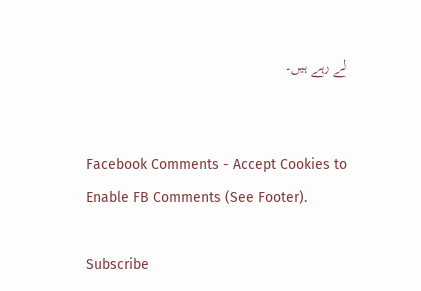لے رہے ہیں۔


Facebook Comments - Accept Cookies to Enable FB Comments (See Footer).

Subscribe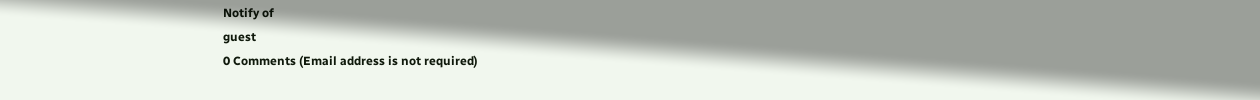Notify of
guest
0 Comments (Email address is not required)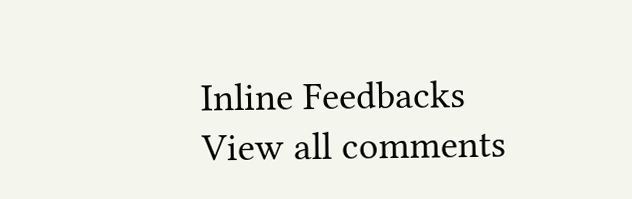Inline Feedbacks
View all comments